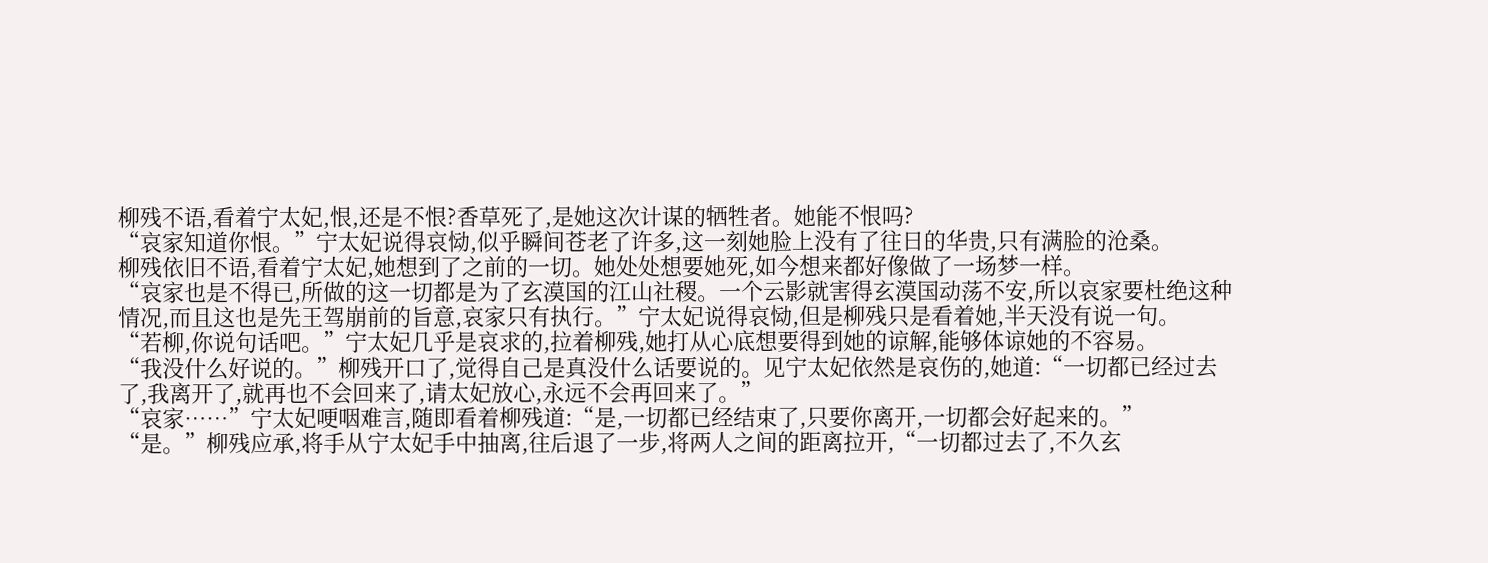柳残不语,看着宁太妃,恨,还是不恨?香草死了,是她这次计谋的牺牲者。她能不恨吗?
“哀家知道你恨。”宁太妃说得哀恸,似乎瞬间苍老了许多,这一刻她脸上没有了往日的华贵,只有满脸的沧桑。
柳残依旧不语,看着宁太妃,她想到了之前的一切。她处处想要她死,如今想来都好像做了一场梦一样。
“哀家也是不得已,所做的这一切都是为了玄漠国的江山社稷。一个云影就害得玄漠国动荡不安,所以哀家要杜绝这种情况,而且这也是先王驾崩前的旨意,哀家只有执行。”宁太妃说得哀恸,但是柳残只是看着她,半天没有说一句。
“若柳,你说句话吧。”宁太妃几乎是哀求的,拉着柳残,她打从心底想要得到她的谅解,能够体谅她的不容易。
“我没什么好说的。”柳残开口了,觉得自己是真没什么话要说的。见宁太妃依然是哀伤的,她道:“一切都已经过去了,我离开了,就再也不会回来了,请太妃放心,永远不会再回来了。”
“哀家……”宁太妃哽咽难言,随即看着柳残道:“是,一切都已经结束了,只要你离开,一切都会好起来的。”
“是。”柳残应承,将手从宁太妃手中抽离,往后退了一步,将两人之间的距离拉开,“一切都过去了,不久玄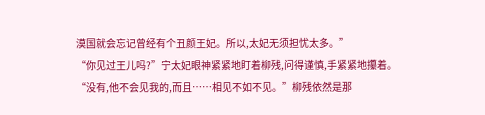漠国就会忘记曾经有个丑颜王妃。所以,太妃无须担忧太多。”
“你见过王儿吗?”宁太妃眼神紧紧地盯着柳残,问得谨慎,手紧紧地攥着。
“没有,他不会见我的,而且……相见不如不见。”柳残依然是那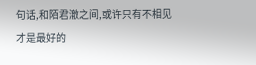句话,和陌君澈之间,或许只有不相见才是最好的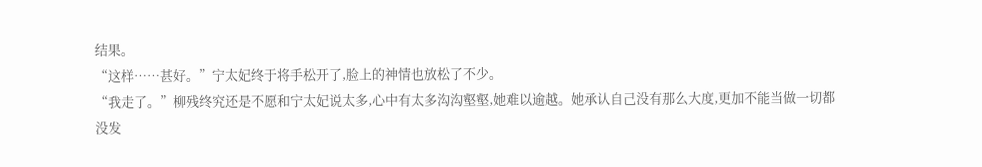结果。
“这样……甚好。”宁太妃终于将手松开了,脸上的神情也放松了不少。
“我走了。”柳残终究还是不愿和宁太妃说太多,心中有太多沟沟壑壑,她难以逾越。她承认自己没有那么大度,更加不能当做一切都没发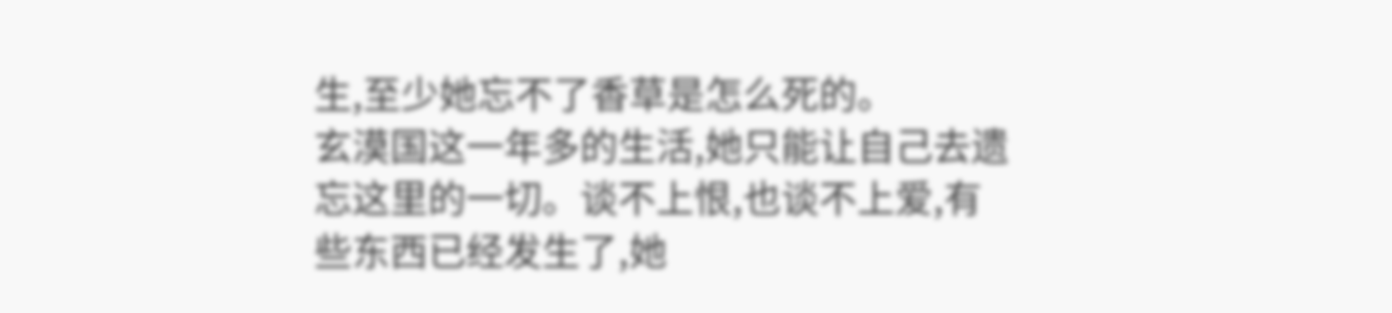生,至少她忘不了香草是怎么死的。
玄漠国这一年多的生活,她只能让自己去遗忘这里的一切。谈不上恨,也谈不上爱,有些东西已经发生了,她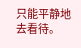只能平静地去看待。